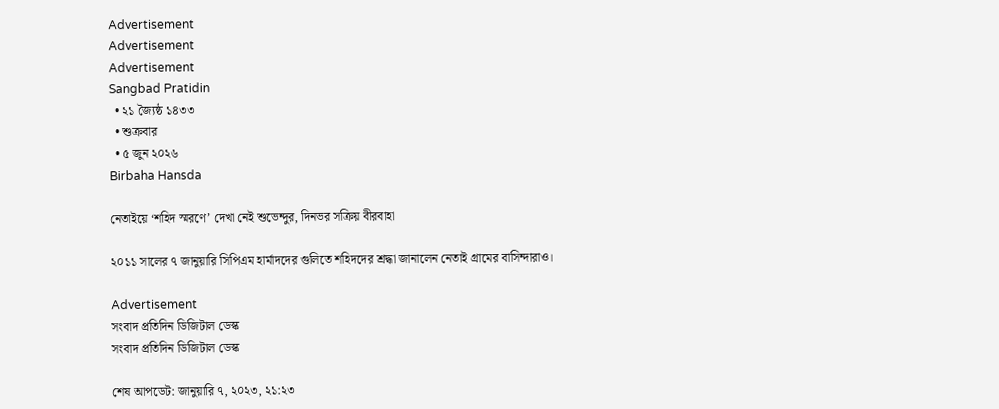Advertisement
Advertisement
Advertisement
Sangbad Pratidin
  • ২১ জ্যৈষ্ঠ ১৪৩৩
  • শুক্রবার
  • ৫ জুন ২০২৬
Birbaha Hansda

নেতাইয়ে ‘শহিদ স্মরণে’ দেখা নেই শুভেন্দুর, দিনভর সক্রিয় বীরবাহা

২০১১ সালের ৭ জানুয়ারি সিপিএম হার্মাদদের গুলিতে শহিদদের শ্রদ্ধা জানালেন নেতাই গ্রামের বাসিন্দারাও।

Advertisement
সংবাদ প্রতিদিন ডিজিটাল ডেস্ক
সংবাদ প্রতিদিন ডিজিটাল ডেস্ক

শেষ আপডেট: জানুয়ারি ৭, ২০২৩, ২১:২৩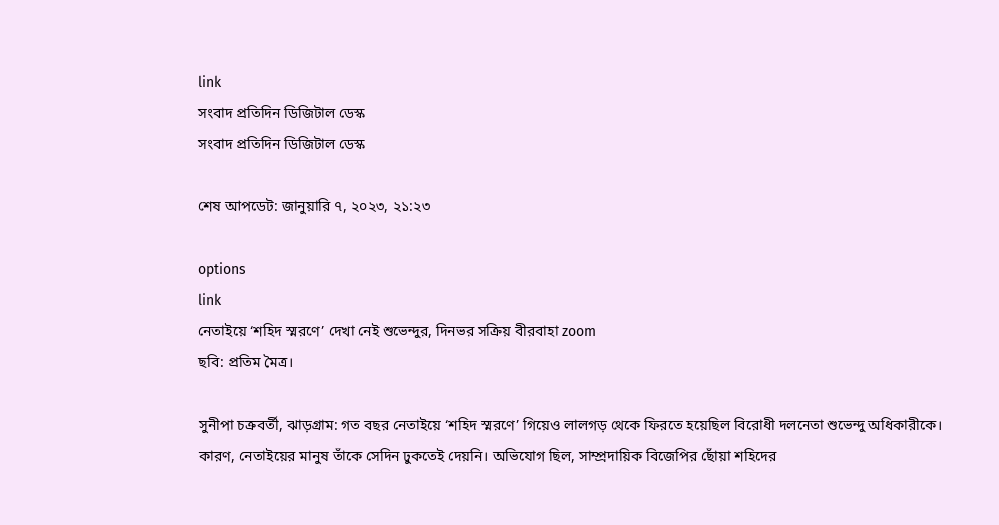link
সংবাদ প্রতিদিন ডিজিটাল ডেস্ক
সংবাদ প্রতিদিন ডিজিটাল ডেস্ক

শেষ আপডেট: জানুয়ারি ৭, ২০২৩, ২১:২৩

options
link
নেতাইয়ে ‘শহিদ স্মরণে’ দেখা নেই শুভেন্দুর, দিনভর সক্রিয় বীরবাহা zoom
ছবি: প্রতিম মৈত্র।

সুনীপা চক্রবর্তী, ঝাড়গ্রাম: গত বছর নেতাইয়ে ‘শহিদ স্মরণে’ গিয়েও লালগড় থেকে ফিরতে হয়েছিল বিরোধী দলনেতা শুভেন্দু অধিকারীকে। কারণ, নেতাইয়ের মানুষ তাঁকে সেদিন ঢুকতেই দেয়নি। অভিযোগ ছিল, সাম্প্রদায়িক বিজেপির ছোঁয়া শহিদের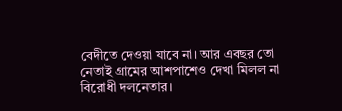বেদীতে দেওয়া যাবে না। আর এবছর তো নেতাই গ্রামের আশপাশেও দেখা মিলল না বিরোধী দলনেতার।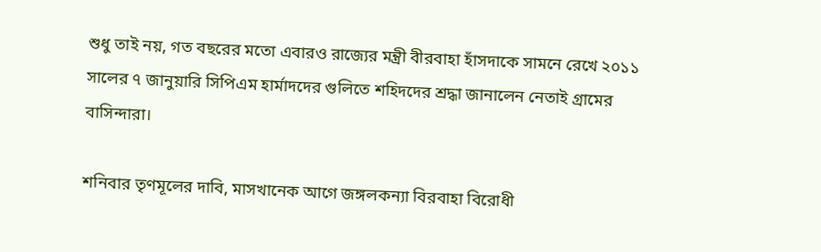শুধু তাই নয়, গত বছরের মতো এবারও রাজ্যের মন্ত্রী বীরবাহা হাঁসদাকে সামনে রেখে ২০১১ সালের ৭ জানুয়ারি সিপিএম হার্মাদদের গুলিতে শহিদদের শ্রদ্ধা জানালেন নেতাই গ্রামের বাসিন্দারা।

শনিবার তৃণমূলের দাবি, মাসখানেক আগে জঙ্গলকন‌্যা বিরবাহা বিরোধী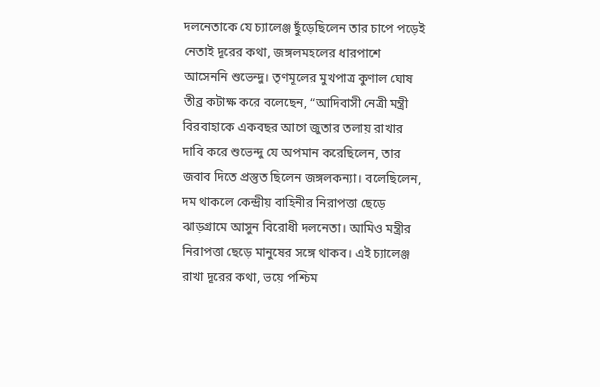দলনেতাকে যে চ‌্যালেঞ্জ ছুঁড়েছিলেন তার চাপে পড়েই নেতাই দূরের কথা, জঙ্গলমহলের ধারপাশে আসেননি শুভেন্দু। তৃণমূলের মুখপাত্র কুণাল ঘোষ তীব্র কটাক্ষ করে বলেছেন, “আদিবাসী নেত্রী মন্ত্রী বিরবাহাকে একবছর আগে জুতার তলায় রাখার দাবি করে শুভেন্দু যে অপমান করেছিলেন, তার জবাব দিতে প্রস্তুত ছিলেন জঙ্গলকন‌্যা। বলেছিলেন, দম থাকলে কেন্দ্রীয় বাহিনীর নিরাপত্তা ছেড়ে ঝাড়গ্রামে আসুন বিরোধী দলনেতা। আমিও মন্ত্রীর নিরাপত্তা ছেড়ে মানুষের সঙ্গে থাকব। এই চ‌্যালেঞ্জ রাখা দূরের কথা, ভয়ে পশ্চিম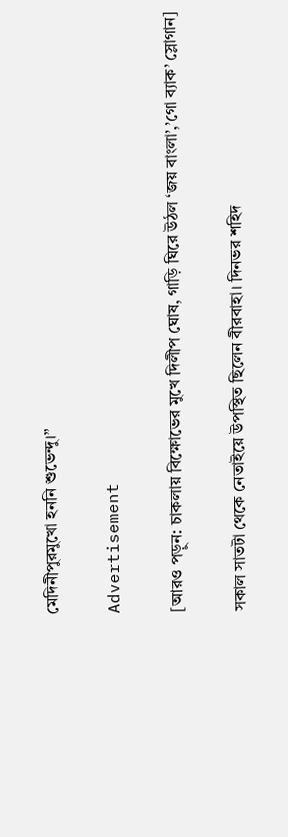মেদিনীপুরমুখো হননি শুভেন্দু।”

Advertisement

[আরও পড়ুন: চাকলায় বিক্ষোভের মুখে দিলীপ ঘোষ, গাড়ি ঘিরে উঠল ‘জয় বাংলা’,’গো ব্যাক’ স্লোগান]

সকাল সাতটা থেকে নেতাইয়ে উপস্থিত ছিলেন বীরবাহা। দিনভর শহিদ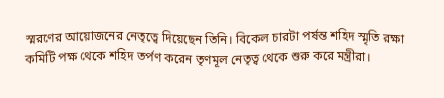স্মরণের আয়োজনের নেতৃত্বে দিয়েছেন তিনি। বিকেল চারটা পর্ষন্ত শহিদ স্মৃতি রক্ষা কমিটি পক্ষ থেকে শহিদ তর্পণ করেন তৃণমূল নেতৃত্ব থেকে শুরু করে মন্ত্রীরা।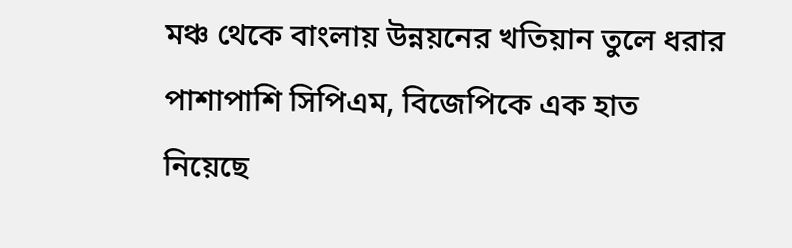মঞ্চ থেকে বাংলায় উন্নয়নের খতিয়ান তুলে ধরার পাশাপাশি সিপিএম, বিজেপিকে এক হাত নিয়েছে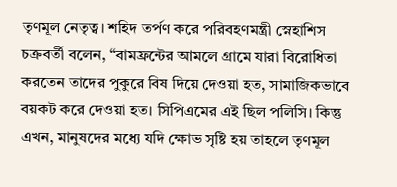তৃণমূল নেতৃত্ব। শহিদ তর্পণ করে পরিবহণমন্ত্রী স্নেহাশিস চক্রবর্তী বলেন, “বামফ্রন্টের আমলে গ্রামে যারা বিরোধিতা করতেন তাদের পুকুরে বিষ দিয়ে দেওয়া হত, সামাজিকভাবে বয়কট করে দেওয়া হত। সিপিএমের এই ছিল পলিসি। কিন্তু এখন, মানুষদের মধ্যে যদি ক্ষোভ সৃষ্টি হয় তাহলে তৃণমূল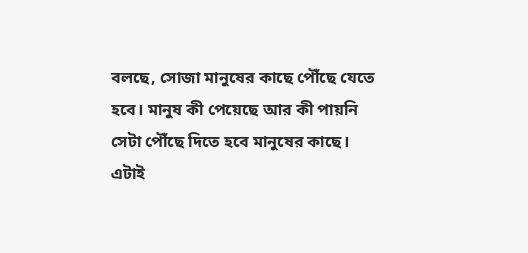বলছে, সোজা মানুষের কাছে পৌঁছে যেতে হবে। মানুষ কী পেয়েছে আর কী পায়নি সেটা পৌঁছে দিতে হবে মানুষের কাছে। এটাই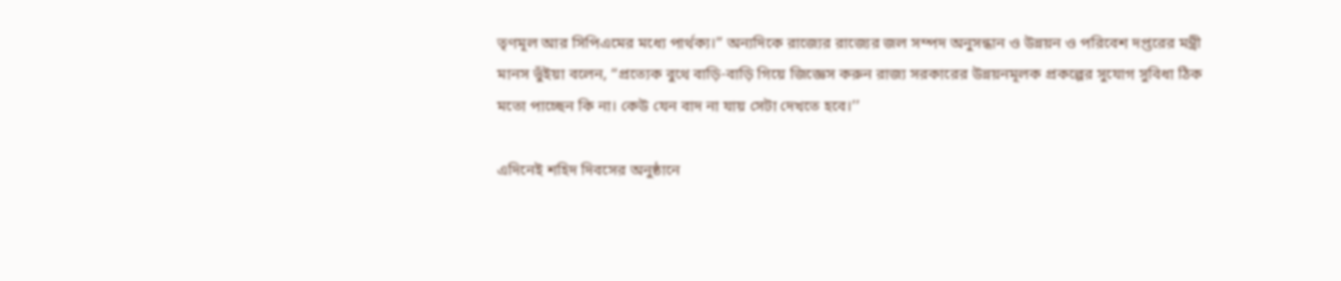তৃণমূল আর সিপিএমের মধ্যে পার্থক্য।’’ অন্যদিকে রাজ্যের রাজ্যের জল সম্পদ অনুসন্ধান ও উন্নয়ন ও পরিবেশ দপ্তরের মন্ত্রী মানস ভুঁইয়া বলেন, ‘‘প্রত্যেক বুথে বাড়ি-বাড়ি গিয়ে জিজ্ঞেস করুন রাজ্য সরকারের উন্নয়নমূলক প্রকল্পের সুযোগ সুবিধা ঠিক মতো পাচ্ছেন কি না। কেউ যেন বাদ না যায় সেটা দেখতে হবে।’’

এদিনেই শহিদ দিবসের অনুষ্ঠানে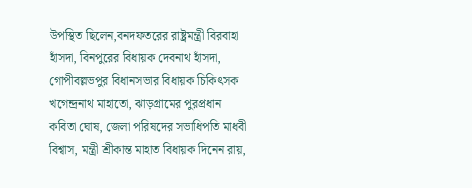উপস্থিত ছিলেন,বনদফতরের রাষ্ট্রমন্ত্রী বিরবাহা হাঁসদা, বিনপুরের বিধায়ক দেবনাথ হাঁসদা, গোপীবল্লভপুর বিধানসভার বিধায়ক চিকিৎসক খগেন্দ্রনাথ মাহাতো, ঝাড়গ্রামের পুরপ্রধান কবিতা ঘোষ, জেলা পরিষদের সভাধিপতি মাধবী বিশ্বাস, মন্ত্রী শ্রীকান্ত মাহাত বিধায়ক দিনেন রায়,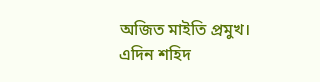অজিত মাইতি প্রমুখ। এদিন শহিদ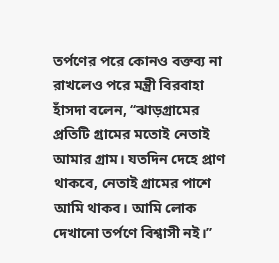তর্পণের পরে কোনও বক্তব‌্য না রাখলেও পরে মন্ত্রী বিরবাহা হাঁসদা বলেন, ‘‘ঝাড়গ্রামের প্রতিটি গ্রামের মতোই নেতাই আমার গ্রাম। যতদিন দেহে প্রাণ থাকবে, নেতাই গ্রামের পাশে আমি থাকব। আমি লোক দেখানো তর্পণে বিশ্বাসী নই।’’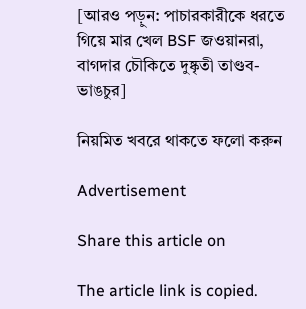[আরও পড়ুন: পাচারকারীকে ধরতে গিয়ে মার খেল BSF জওয়ানরা, বাগদার চৌকিতে দুষ্কৃতী তাণ্ডব-ভাঙচুর]

নিয়মিত খবরে থাকতে ফলো করুন

Advertisement

Share this article on

The article link is copied.